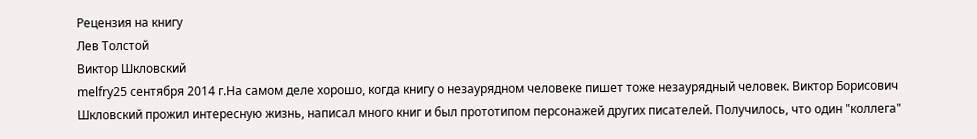Рецензия на книгу
Лев Толстой
Виктор Шкловский
melfry25 сентября 2014 г.На самом деле хорошо, когда книгу о незаурядном человеке пишет тоже незаурядный человек. Виктор Борисович Шкловский прожил интересную жизнь, написал много книг и был прототипом персонажей других писателей. Получилось, что один "коллега"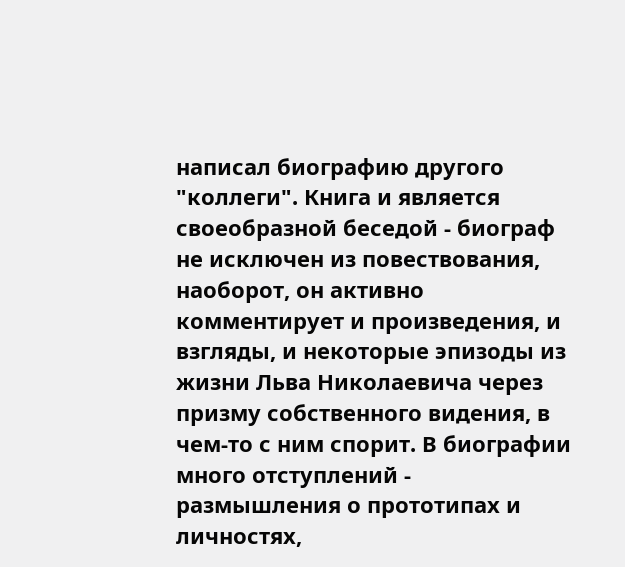написал биографию другого "коллеги". Книга и является своеобразной беседой - биограф не исключен из повествования, наоборот, он активно комментирует и произведения, и взгляды, и некоторые эпизоды из жизни Льва Николаевича через призму собственного видения, в чем-то с ним спорит. В биографии много отступлений - размышления о прототипах и личностях,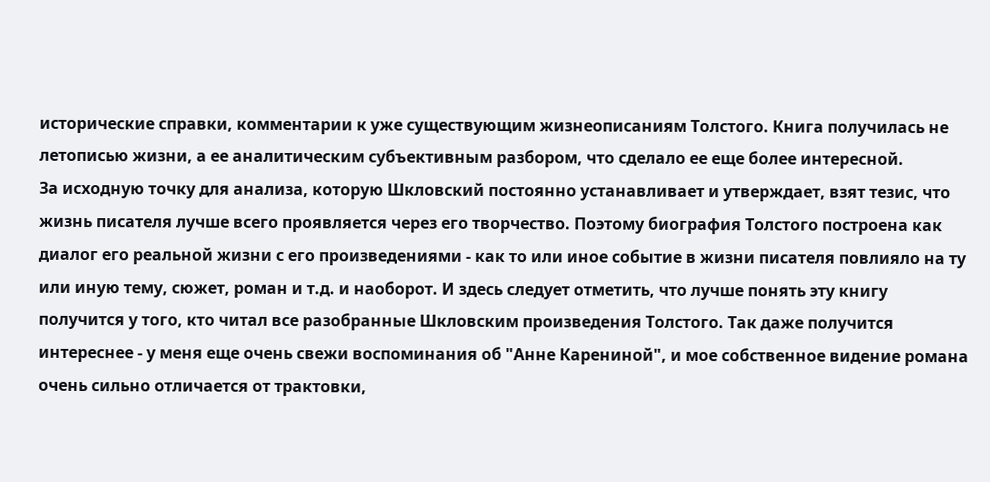исторические справки, комментарии к уже существующим жизнеописаниям Толстого. Книга получилась не летописью жизни, а ее аналитическим субъективным разбором, что сделало ее еще более интересной.
За исходную точку для анализа, которую Шкловский постоянно устанавливает и утверждает, взят тезис, что жизнь писателя лучше всего проявляется через его творчество. Поэтому биография Толстого построена как диалог его реальной жизни с его произведениями - как то или иное событие в жизни писателя повлияло на ту или иную тему, сюжет, роман и т.д. и наоборот. И здесь следует отметить, что лучше понять эту книгу получится у того, кто читал все разобранные Шкловским произведения Толстого. Так даже получится интереснее - у меня еще очень свежи воспоминания об "Анне Карениной", и мое собственное видение романа очень сильно отличается от трактовки,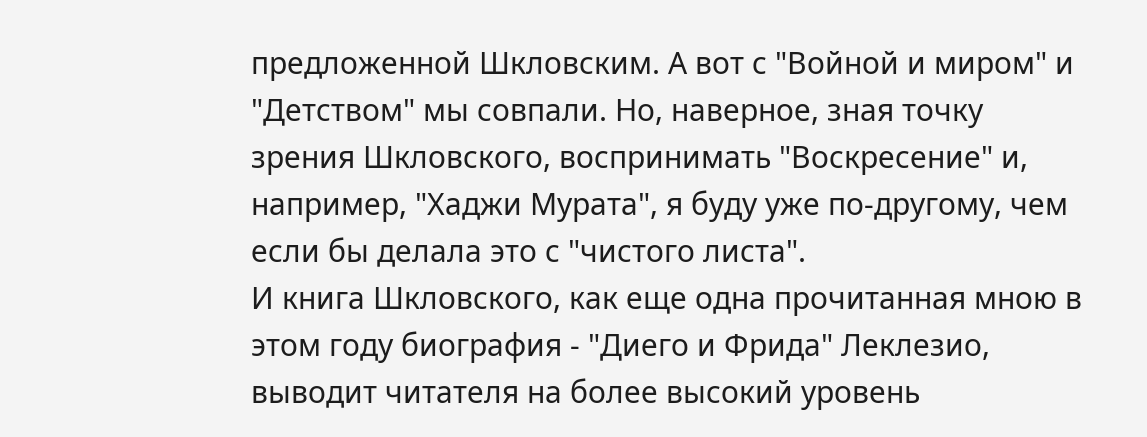предложенной Шкловским. А вот с "Войной и миром" и "Детством" мы совпали. Но, наверное, зная точку зрения Шкловского, воспринимать "Воскресение" и, например, "Хаджи Мурата", я буду уже по-другому, чем если бы делала это с "чистого листа".
И книга Шкловского, как еще одна прочитанная мною в этом году биография - "Диего и Фрида" Леклезио, выводит читателя на более высокий уровень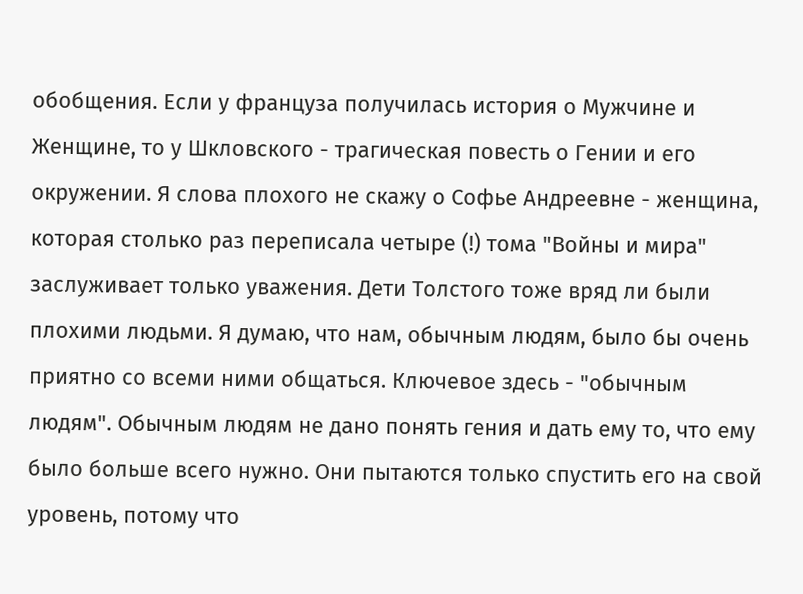обобщения. Если у француза получилась история о Мужчине и Женщине, то у Шкловского - трагическая повесть о Гении и его окружении. Я слова плохого не скажу о Софье Андреевне - женщина, которая столько раз переписала четыре (!) тома "Войны и мира" заслуживает только уважения. Дети Толстого тоже вряд ли были плохими людьми. Я думаю, что нам, обычным людям, было бы очень приятно со всеми ними общаться. Ключевое здесь - "обычным людям". Обычным людям не дано понять гения и дать ему то, что ему было больше всего нужно. Они пытаются только спустить его на свой уровень, потому что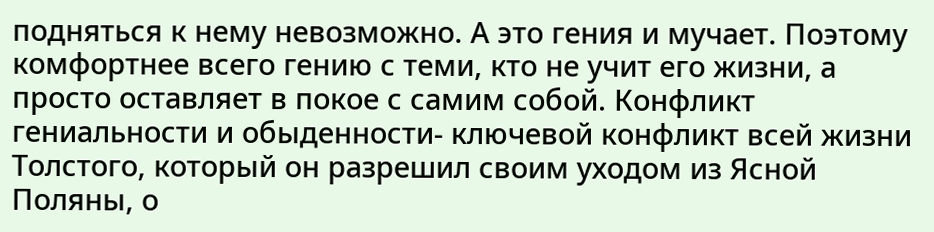подняться к нему невозможно. А это гения и мучает. Поэтому комфортнее всего гению с теми, кто не учит его жизни, а просто оставляет в покое с самим собой. Конфликт гениальности и обыденности- ключевой конфликт всей жизни Толстого, который он разрешил своим уходом из Ясной Поляны, о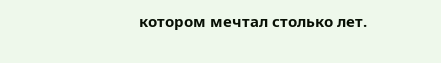котором мечтал столько лет.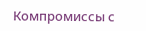Компромиссы с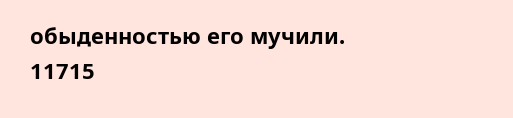обыденностью его мучили.
11715